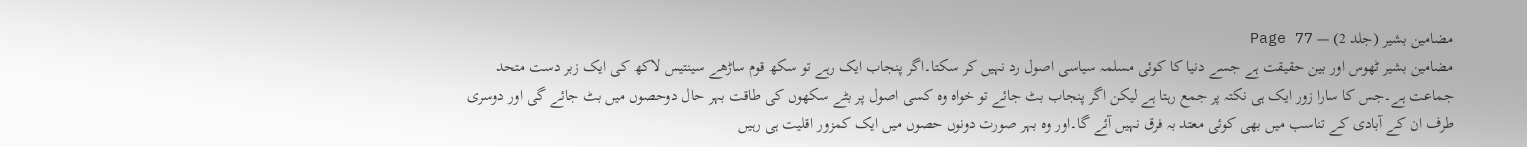مضامین بشیر (جلد 2) — Page 77
مضامین بشیر ٹھوس اور بین حقیقت ہے جسے دنیا کا کوئی مسلمہ سیاسی اصول رد نہیں کر سکتا۔اگر پنجاب ایک رہے تو سکھ قوم ساڑھے سینتیس لاکھ کی ایک زبر دست متحد جماعت ہے۔جس کا سارا زور ایک ہی نکتہ پر جمع رہتا ہے لیکن اگر پنجاب بٹ جائے تو خواہ وہ کسی اصول پر بٹے سکھوں کی طاقت بہر حال دوحصوں میں بٹ جائے گی اور دوسری طرف ان کے آبادی کے تناسب میں بھی کوئی معتد بہ فرق نہیں آئے گا۔اور وہ بہر صورت دونوں حصوں میں ایک کمزور اقلیت ہی رہیں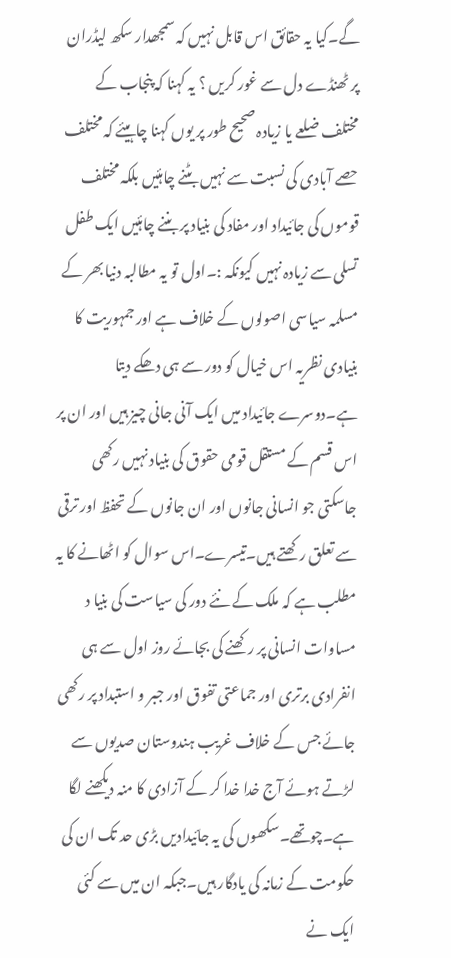گے۔کیا یہ حقائق اس قابل نہیں کہ سمجھدار سکھ لیڈران پر ٹھنڈے دل سے غور کریں ؟ یہ کہنا کہ پنجاب کے مختلف ضلعے یا زیادہ صحیح طور پر یوں کہنا چاہیئے کہ مختلف حصے آبادی کی نسبت سے نہیں بٹنے چاہئیں بلکہ مختلف قوموں کی جائیداد اور مفاد کی بنیاد پر بننے چاہئیں ایک طفل تسلی سے زیادہ نہیں کیونکہ :۔اول تو یہ مطالبہ دنیا بھر کے مسلمہ سیاسی اصولوں کے خلاف ہے اور جمہوریت کا بنیادی نظریہ اس خیال کو دور سے ہی دھکے دیتا ہے۔دوسرے جائیداد میں ایک آنی جانی چیز ہیں اور ان پر اس قسم کے مستقل قومی حقوق کی بنیاد نہیں رکھی جاسکتی جو انسانی جانوں اور ان جانوں کے تحفظ اور ترقی سے تعلق رکھتے ہیں۔تیسرے۔اس سوال کو اٹھانے کا یہ مطلب ہے کہ ملک کے نئے دور کی سیاست کی بنیا د مساوات انسانی پر رکھنے کی بجائے روز اول سے ہی انفرادی برتری اور جماعتی تفوق اور جبر و استبداد پر رکھی جائے جس کے خلاف غریب ہندوستان صدیوں سے لڑتے ہوئے آج خدا خدا کر کے آزادی کا منہ دیکھنے لگا ہے۔چوتھے۔سکھوں کی یہ جائیدادیں بڑی حد تک ان کی حکومت کے زمانہ کی یادگار ہیں۔جبکہ ان میں سے کئی ایک نے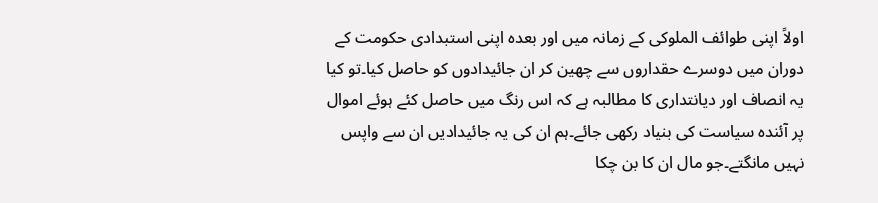اولاً اپنی طوائف الملوکی کے زمانہ میں اور بعدہ اپنی استبدادی حکومت کے دوران میں دوسرے حقداروں سے چھین کر ان جائیدادوں کو حاصل کیا۔تو کیا یہ انصاف اور دیانتداری کا مطالبہ ہے کہ اس رنگ میں حاصل کئے ہوئے اموال پر آئندہ سیاست کی بنیاد رکھی جائے۔ہم ان کی یہ جائیدادیں ان سے واپس نہیں مانگتے۔جو مال ان کا بن چکا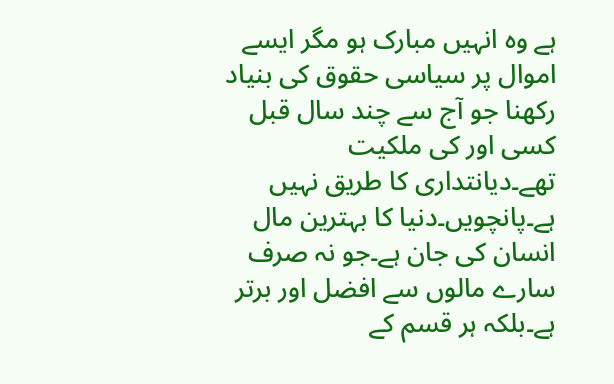ہے وہ انہیں مبارک ہو مگر ایسے اموال پر سیاسی حقوق کی بنیاد رکھنا جو آج سے چند سال قبل کسی اور کی ملکیت تھے۔دیانتداری کا طریق نہیں ہے۔پانچویں۔دنیا کا بہترین مال انسان کی جان ہے۔جو نہ صرف سارے مالوں سے افضل اور برتر ہے۔بلکہ ہر قسم کے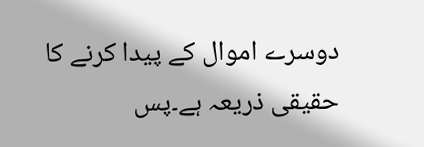دوسرے اموال کے پیدا کرنے کا حقیقی ذریعہ ہے۔پس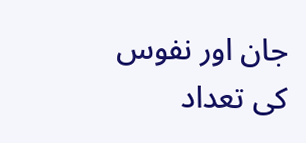جان اور نفوس کی تعداد